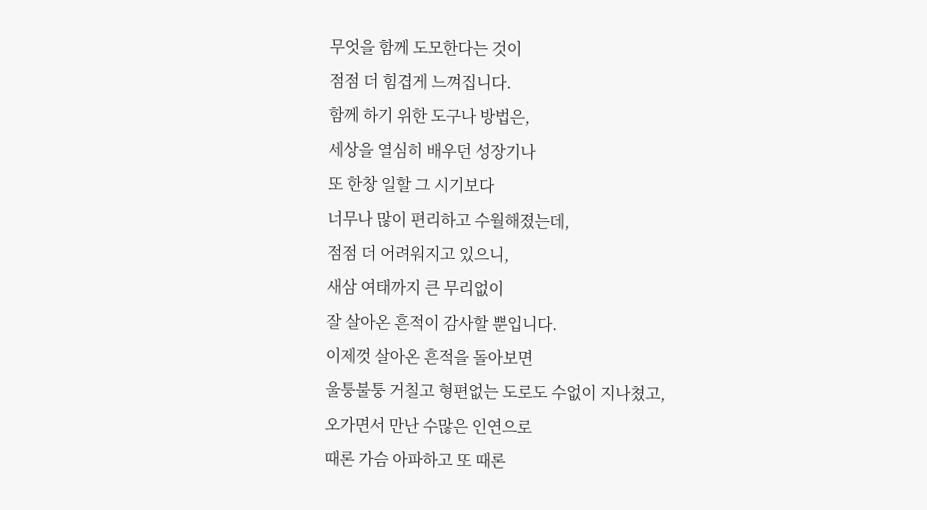무엇을 함께 도모한다는 것이
점점 더 힘겹게 느껴집니다.
함께 하기 위한 도구나 방법은,
세상을 열심히 배우던 성장기나
또 한창 일할 그 시기보다
너무나 많이 편리하고 수월해졌는데,
점점 더 어려워지고 있으니,
새삼 여태까지 큰 무리없이
잘 살아온 흔적이 감사할 뿐입니다.
이제껏 살아온 흔적을 돌아보면
울퉁불퉁 거칠고 형편없는 도로도 수없이 지나쳤고,
오가면서 만난 수많은 인연으로
때론 가슴 아파하고 또 때론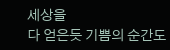세상을
다 얻은듯 기쁨의 순간도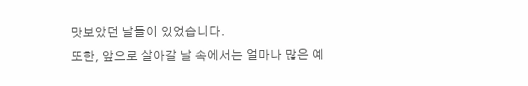맛보았던 날들이 있었습니다.
또한, 앞으로 살아갈 날 속에서는 얼마나 많은 예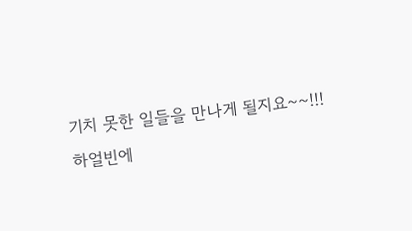기치 못한 일들을 만나게 될지요~~!!!
하얼빈에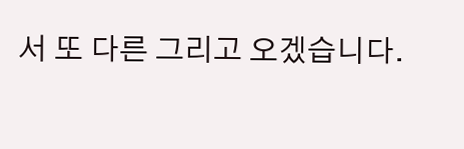서 또 다른 그리고 오겠습니다.